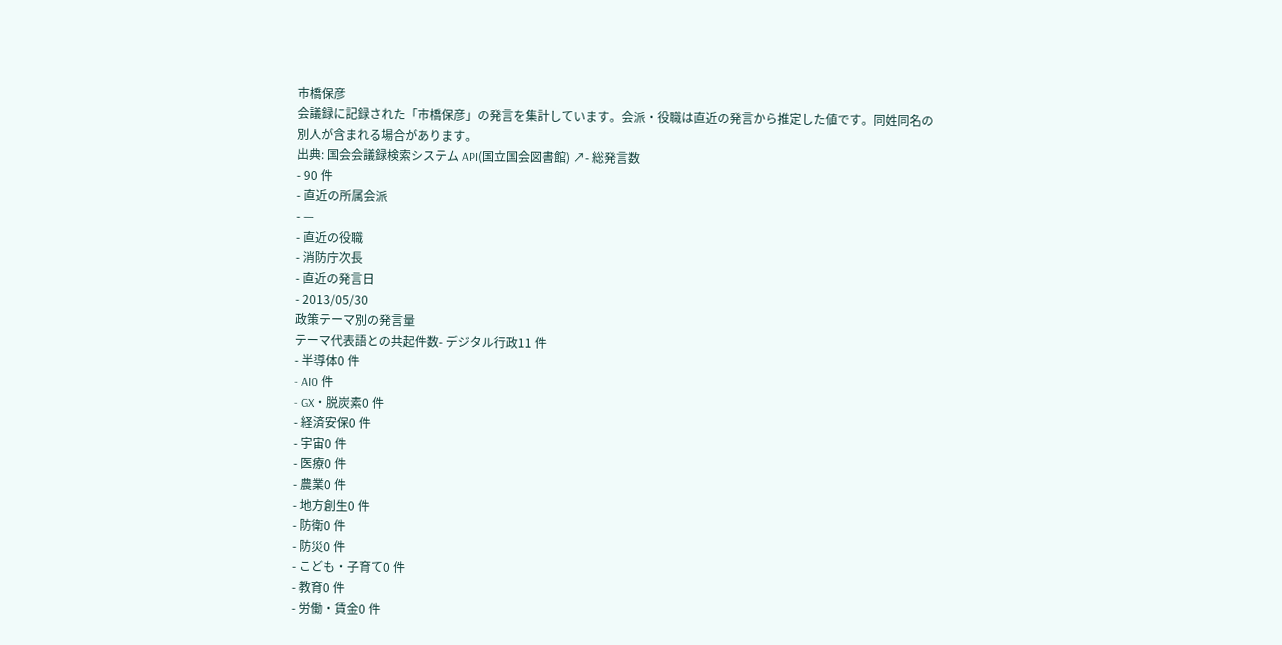市橋保彦
会議録に記録された「市橋保彦」の発言を集計しています。会派・役職は直近の発言から推定した値です。同姓同名の別人が含まれる場合があります。
出典: 国会会議録検索システム API(国立国会図書館) ↗- 総発言数
- 90 件
- 直近の所属会派
- —
- 直近の役職
- 消防庁次長
- 直近の発言日
- 2013/05/30
政策テーマ別の発言量
テーマ代表語との共起件数- デジタル行政11 件
- 半導体0 件
- AI0 件
- GX・脱炭素0 件
- 経済安保0 件
- 宇宙0 件
- 医療0 件
- 農業0 件
- 地方創生0 件
- 防衛0 件
- 防災0 件
- こども・子育て0 件
- 教育0 件
- 労働・賃金0 件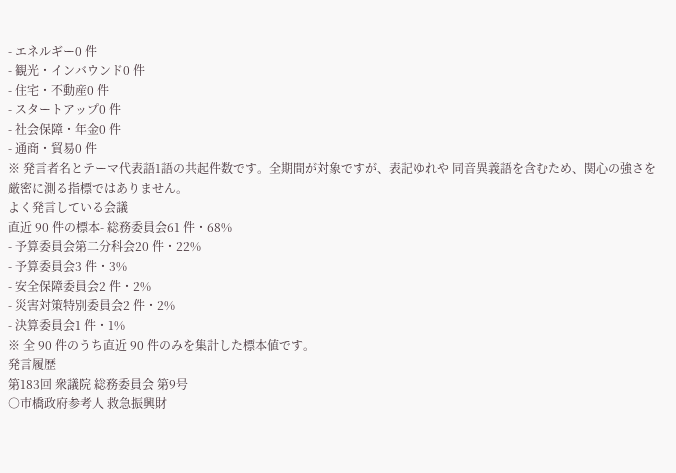- エネルギー0 件
- 観光・インバウンド0 件
- 住宅・不動産0 件
- スタートアップ0 件
- 社会保障・年金0 件
- 通商・貿易0 件
※ 発言者名とテーマ代表語1語の共起件数です。全期間が対象ですが、表記ゆれや 同音異義語を含むため、関心の強さを厳密に測る指標ではありません。
よく発言している会議
直近 90 件の標本- 総務委員会61 件・68%
- 予算委員会第二分科会20 件・22%
- 予算委員会3 件・3%
- 安全保障委員会2 件・2%
- 災害対策特別委員会2 件・2%
- 決算委員会1 件・1%
※ 全 90 件のうち直近 90 件のみを集計した標本値です。
発言履歴
第183回 衆議院 総務委員会 第9号
○市橋政府参考人 救急振興財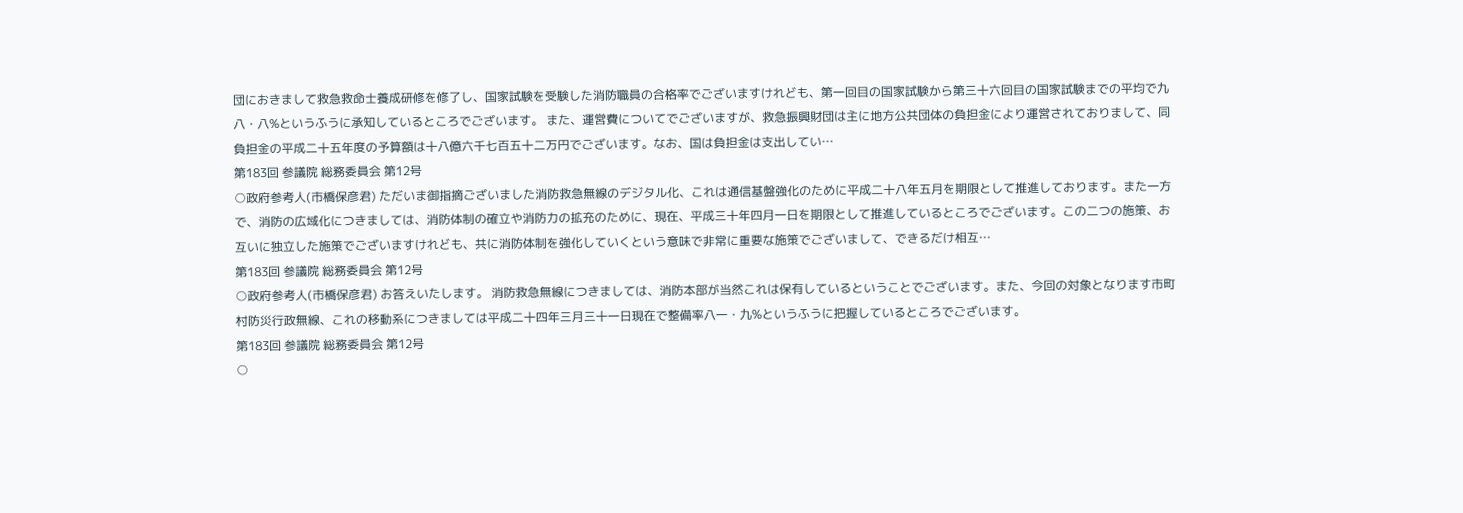団におきまして救急救命士養成研修を修了し、国家試験を受験した消防職員の合格率でございますけれども、第一回目の国家試験から第三十六回目の国家試験までの平均で九八・八%というふうに承知しているところでございます。 また、運営費についてでございますが、救急振興財団は主に地方公共団体の負担金により運営されておりまして、同負担金の平成二十五年度の予算額は十八億六千七百五十二万円でございます。なお、国は負担金は支出してい…
第183回 参議院 総務委員会 第12号
○政府参考人(市橋保彦君) ただいま御指摘ございました消防救急無線のデジタル化、これは通信基盤強化のために平成二十八年五月を期限として推進しております。また一方で、消防の広域化につきましては、消防体制の確立や消防力の拡充のために、現在、平成三十年四月一日を期限として推進しているところでございます。この二つの施策、お互いに独立した施策でございますけれども、共に消防体制を強化していくという意味で非常に重要な施策でございまして、できるだけ相互…
第183回 参議院 総務委員会 第12号
○政府参考人(市橋保彦君) お答えいたします。 消防救急無線につきましては、消防本部が当然これは保有しているということでございます。また、今回の対象となります市町村防災行政無線、これの移動系につきましては平成二十四年三月三十一日現在で整備率八一・九%というふうに把握しているところでございます。
第183回 参議院 総務委員会 第12号
○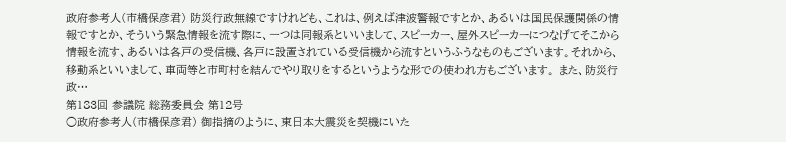政府参考人(市橋保彦君) 防災行政無線ですけれども、これは、例えば津波警報ですとか、あるいは国民保護関係の情報ですとか、そういう緊急情報を流す際に、一つは同報系といいまして、スピーカー、屋外スピーカーにつなげてそこから情報を流す、あるいは各戸の受信機、各戸に設置されている受信機から流すというふうなものもございます。それから、移動系といいまして、車両等と市町村を結んでやり取りをするというような形での使われ方もございます。 また、防災行政…
第183回 参議院 総務委員会 第12号
○政府参考人(市橋保彦君) 御指摘のように、東日本大震災を契機にいた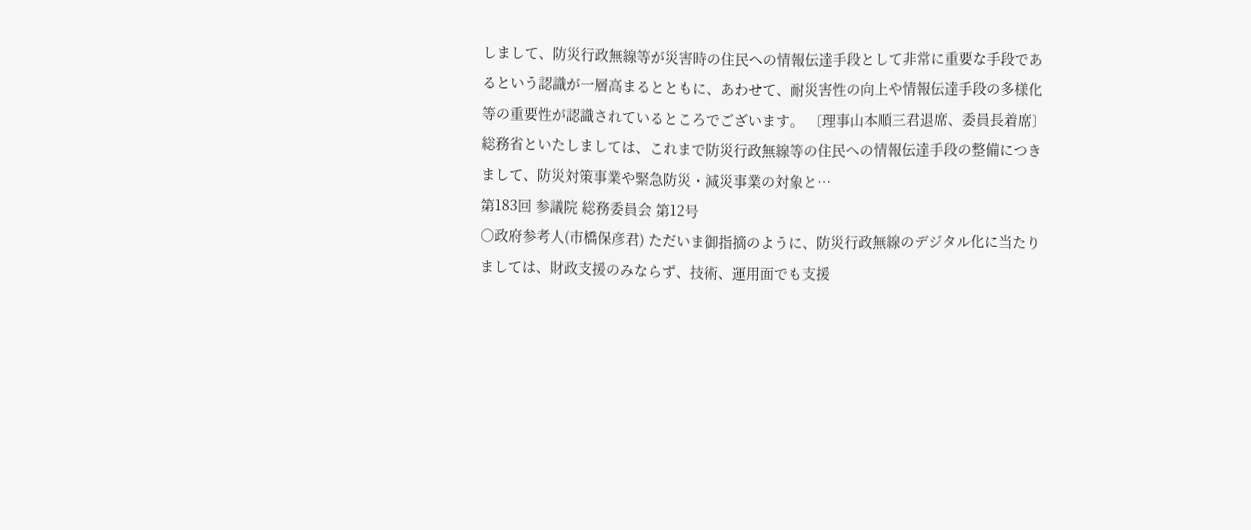しまして、防災行政無線等が災害時の住民への情報伝達手段として非常に重要な手段であるという認識が一層高まるとともに、あわせて、耐災害性の向上や情報伝達手段の多様化等の重要性が認識されているところでございます。 〔理事山本順三君退席、委員長着席〕 総務省といたしましては、これまで防災行政無線等の住民への情報伝達手段の整備につきまして、防災対策事業や緊急防災・減災事業の対象と…
第183回 参議院 総務委員会 第12号
○政府参考人(市橋保彦君) ただいま御指摘のように、防災行政無線のデジタル化に当たりましては、財政支援のみならず、技術、運用面でも支援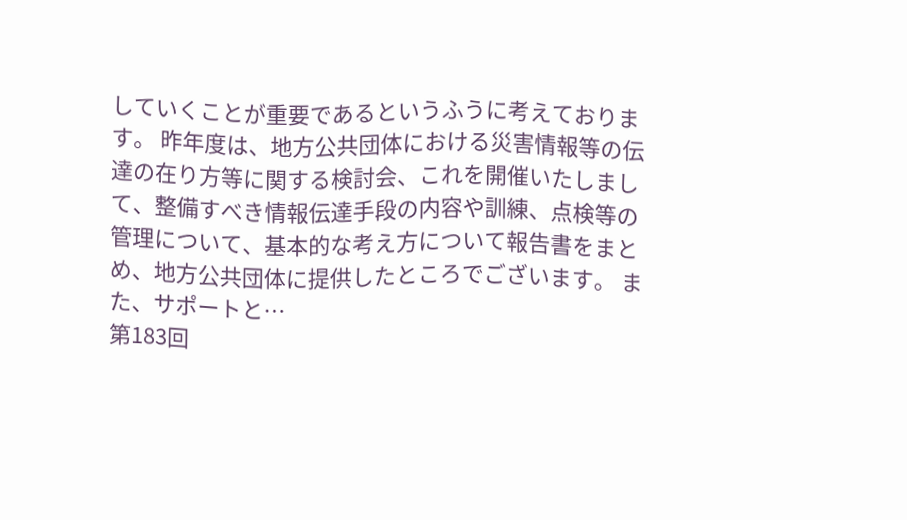していくことが重要であるというふうに考えております。 昨年度は、地方公共団体における災害情報等の伝達の在り方等に関する検討会、これを開催いたしまして、整備すべき情報伝達手段の内容や訓練、点検等の管理について、基本的な考え方について報告書をまとめ、地方公共団体に提供したところでございます。 また、サポートと…
第183回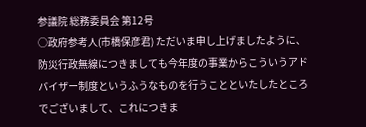参議院 総務委員会 第12号
○政府参考人(市橋保彦君) ただいま申し上げましたように、防災行政無線につきましても今年度の事業からこういうアドバイザー制度というふうなものを行うことといたしたところでございまして、これにつきま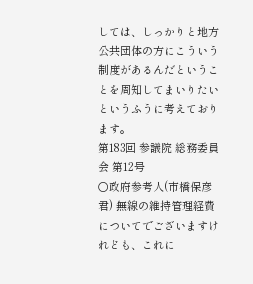しては、しっかりと地方公共団体の方にこういう制度があるんだということを周知してまいりたいというふうに考えております。
第183回 参議院 総務委員会 第12号
○政府参考人(市橋保彦君) 無線の維持管理経費についてでございますけれども、これに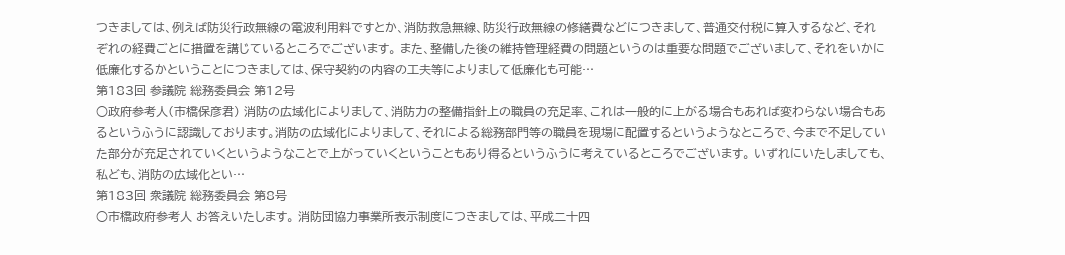つきましては、例えば防災行政無線の電波利用料ですとか、消防救急無線、防災行政無線の修繕費などにつきまして、普通交付税に算入するなど、それぞれの経費ごとに措置を講じているところでございます。 また、整備した後の維持管理経費の問題というのは重要な問題でございまして、それをいかに低廉化するかということにつきましては、保守契約の内容の工夫等によりまして低廉化も可能…
第183回 参議院 総務委員会 第12号
○政府参考人(市橋保彦君) 消防の広域化によりまして、消防力の整備指針上の職員の充足率、これは一般的に上がる場合もあれば変わらない場合もあるというふうに認識しております。消防の広域化によりまして、それによる総務部門等の職員を現場に配置するというようなところで、今まで不足していた部分が充足されていくというようなことで上がっていくということもあり得るというふうに考えているところでございます。 いずれにいたしましても、私ども、消防の広域化とい…
第183回 衆議院 総務委員会 第8号
○市橋政府参考人 お答えいたします。 消防団協力事業所表示制度につきましては、平成二十四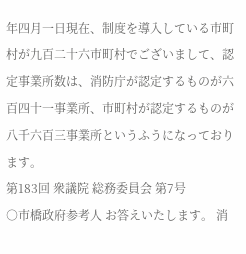年四月一日現在、制度を導入している市町村が九百二十六市町村でございまして、認定事業所数は、消防庁が認定するものが六百四十一事業所、市町村が認定するものが八千六百三事業所というふうになっております。
第183回 衆議院 総務委員会 第7号
○市橋政府参考人 お答えいたします。 消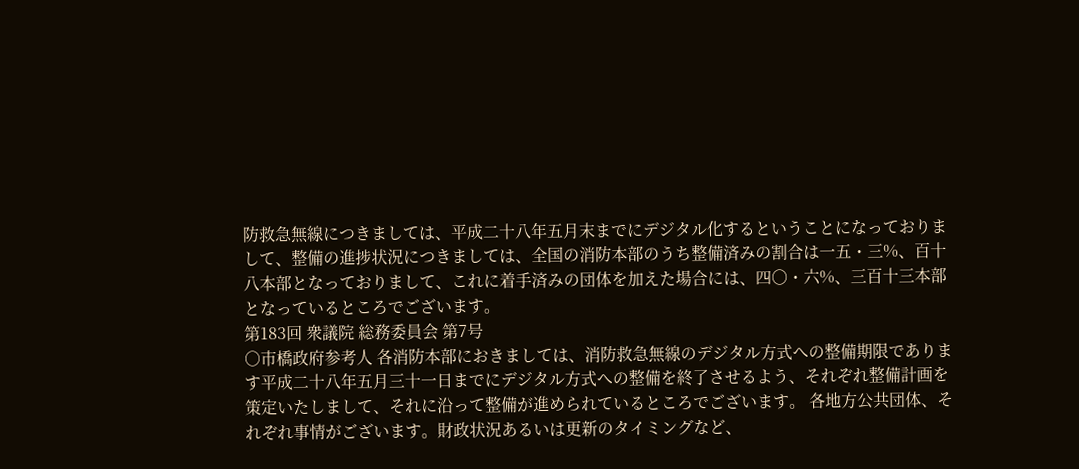防救急無線につきましては、平成二十八年五月末までにデジタル化するということになっておりまして、整備の進捗状況につきましては、全国の消防本部のうち整備済みの割合は一五・三%、百十八本部となっておりまして、これに着手済みの団体を加えた場合には、四〇・六%、三百十三本部となっているところでございます。
第183回 衆議院 総務委員会 第7号
○市橋政府参考人 各消防本部におきましては、消防救急無線のデジタル方式への整備期限であります平成二十八年五月三十一日までにデジタル方式への整備を終了させるよう、それぞれ整備計画を策定いたしまして、それに沿って整備が進められているところでございます。 各地方公共団体、それぞれ事情がございます。財政状況あるいは更新のタイミングなど、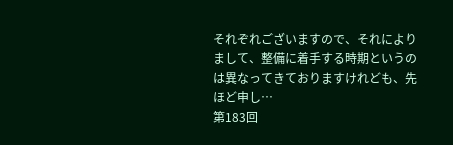それぞれございますので、それによりまして、整備に着手する時期というのは異なってきておりますけれども、先ほど申し…
第183回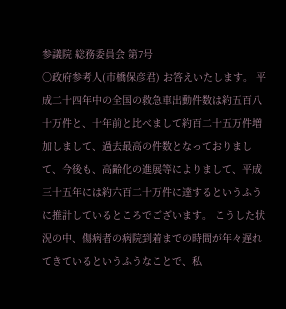参議院 総務委員会 第7号
○政府参考人(市橋保彦君) お答えいたします。 平成二十四年中の全国の救急車出動件数は約五百八十万件と、十年前と比べまして約百二十五万件増加しまして、過去最高の件数となっておりまして、今後も、高齢化の進展等によりまして、平成三十五年には約六百二十万件に達するというふうに推計しているところでございます。 こうした状況の中、傷病者の病院到着までの時間が年々遅れてきているというふうなことで、私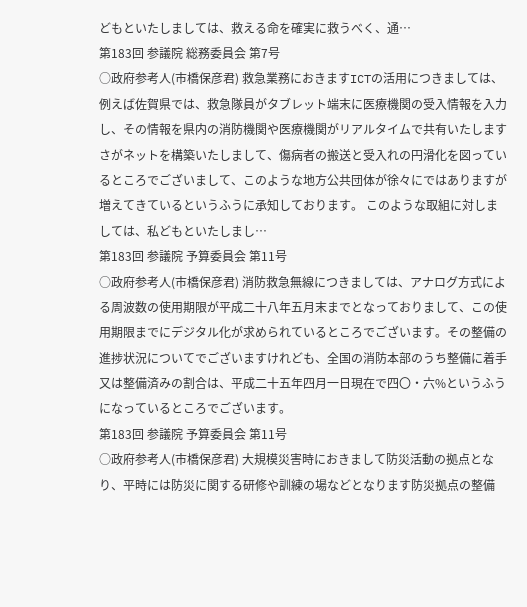どもといたしましては、救える命を確実に救うべく、通…
第183回 参議院 総務委員会 第7号
○政府参考人(市橋保彦君) 救急業務におきますICTの活用につきましては、例えば佐賀県では、救急隊員がタブレット端末に医療機関の受入情報を入力し、その情報を県内の消防機関や医療機関がリアルタイムで共有いたしますさがネットを構築いたしまして、傷病者の搬送と受入れの円滑化を図っているところでございまして、このような地方公共団体が徐々にではありますが増えてきているというふうに承知しております。 このような取組に対しましては、私どもといたしまし…
第183回 参議院 予算委員会 第11号
○政府参考人(市橋保彦君) 消防救急無線につきましては、アナログ方式による周波数の使用期限が平成二十八年五月末までとなっておりまして、この使用期限までにデジタル化が求められているところでございます。その整備の進捗状況についてでございますけれども、全国の消防本部のうち整備に着手又は整備済みの割合は、平成二十五年四月一日現在で四〇・六%というふうになっているところでございます。
第183回 参議院 予算委員会 第11号
○政府参考人(市橋保彦君) 大規模災害時におきまして防災活動の拠点となり、平時には防災に関する研修や訓練の場などとなります防災拠点の整備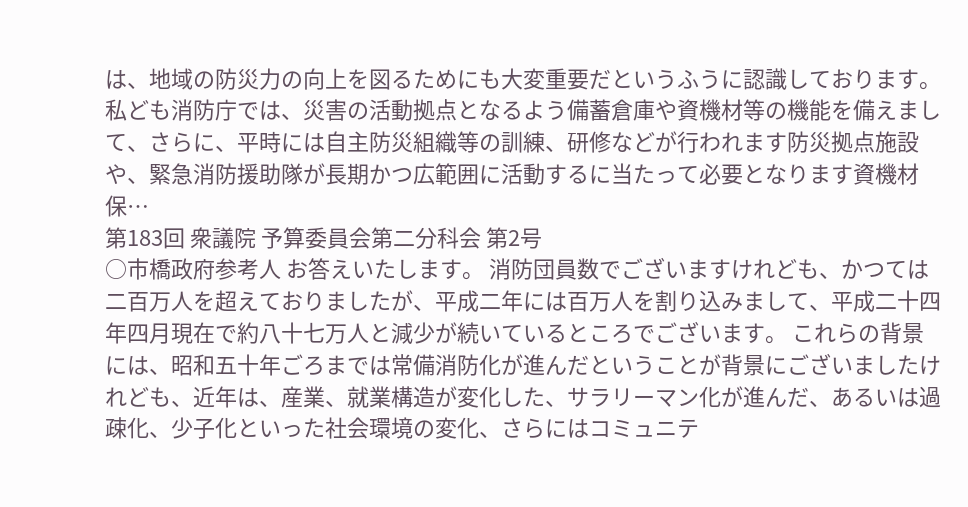は、地域の防災力の向上を図るためにも大変重要だというふうに認識しております。 私ども消防庁では、災害の活動拠点となるよう備蓄倉庫や資機材等の機能を備えまして、さらに、平時には自主防災組織等の訓練、研修などが行われます防災拠点施設や、緊急消防援助隊が長期かつ広範囲に活動するに当たって必要となります資機材保…
第183回 衆議院 予算委員会第二分科会 第2号
○市橋政府参考人 お答えいたします。 消防団員数でございますけれども、かつては二百万人を超えておりましたが、平成二年には百万人を割り込みまして、平成二十四年四月現在で約八十七万人と減少が続いているところでございます。 これらの背景には、昭和五十年ごろまでは常備消防化が進んだということが背景にございましたけれども、近年は、産業、就業構造が変化した、サラリーマン化が進んだ、あるいは過疎化、少子化といった社会環境の変化、さらにはコミュニテ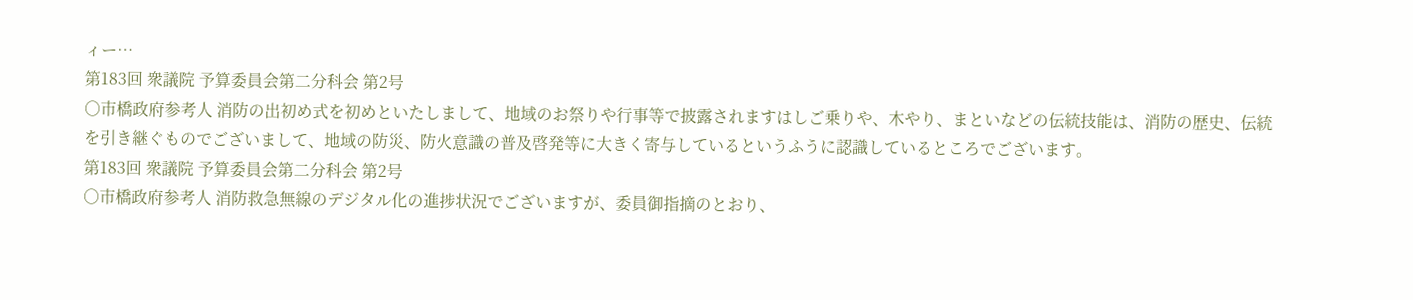ィー…
第183回 衆議院 予算委員会第二分科会 第2号
○市橋政府参考人 消防の出初め式を初めといたしまして、地域のお祭りや行事等で披露されますはしご乗りや、木やり、まといなどの伝統技能は、消防の歴史、伝統を引き継ぐものでございまして、地域の防災、防火意識の普及啓発等に大きく寄与しているというふうに認識しているところでございます。
第183回 衆議院 予算委員会第二分科会 第2号
○市橋政府参考人 消防救急無線のデジタル化の進捗状況でございますが、委員御指摘のとおり、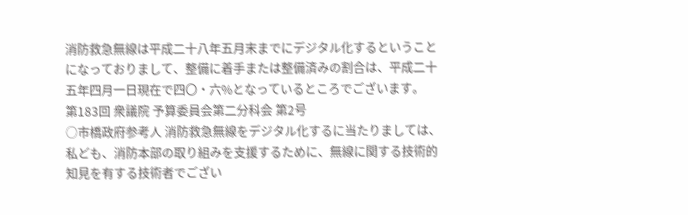消防救急無線は平成二十八年五月末までにデジタル化するということになっておりまして、整備に着手または整備済みの割合は、平成二十五年四月一日現在で四〇・六%となっているところでございます。
第183回 衆議院 予算委員会第二分科会 第2号
○市橋政府参考人 消防救急無線をデジタル化するに当たりましては、私ども、消防本部の取り組みを支援するために、無線に関する技術的知見を有する技術者でござい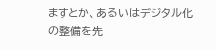ますとか、あるいはデジタル化の整備を先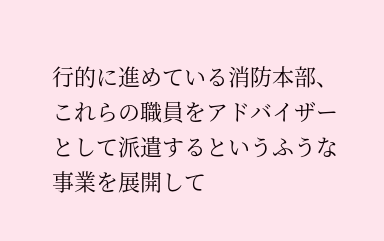行的に進めている消防本部、これらの職員をアドバイザーとして派遣するというふうな事業を展開して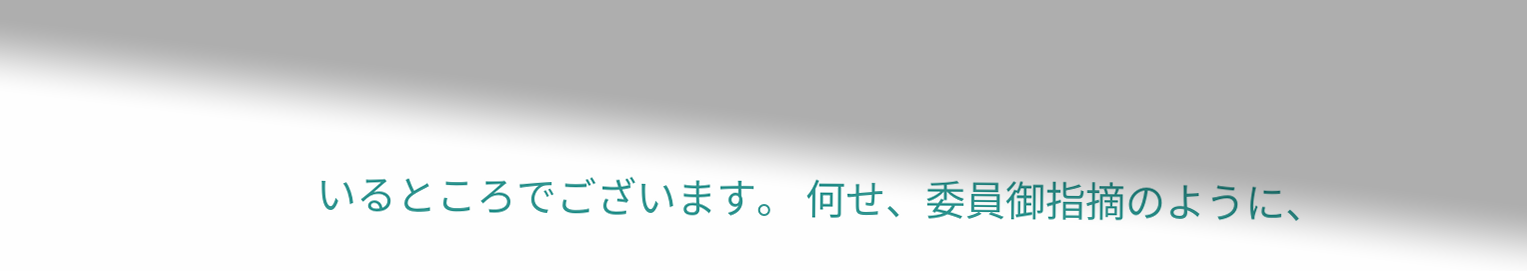いるところでございます。 何せ、委員御指摘のように、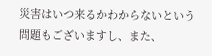災害はいつ来るかわからないという問題もございますし、また、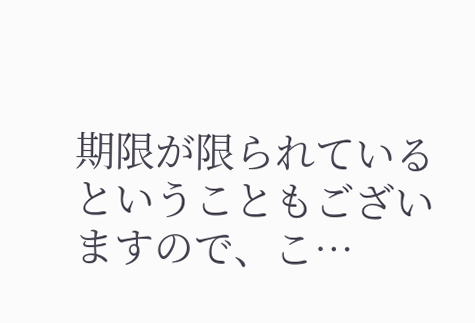期限が限られているということもございますので、こ…